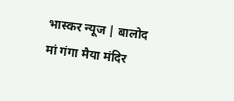भास्कर न्यूज | बालोद मां गंगा मैया मंदिर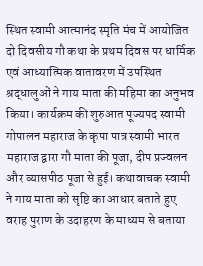स्थित स्वामी आत्मानंद स्मृति मंच में आयोजित दो दिवसीय गौ कथा के प्रथम दिवस पर धार्मिक एवं आध्यात्मिक वातावरण में उपस्थित श्रद्धालुओं ने गाय माता की महिमा का अनुभव किया। कार्यक्रम की शुरुआत पूज्यपद स्वामी गोपालन महाराज के कृपा पात्र स्वामी भारत महाराज द्वारा गौ माता की पूजा, दीप प्रज्वलन और व्यासपीठ पूजा से हुई। कथावाचक स्वामी ने गाय माता को सृष्टि का आधार बताते हुए वराह पुराण के उदाहरण के माध्यम से बताया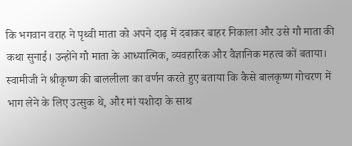कि भगवान वराह ने पृथ्वी माता को अपने दाढ़ में दबाकर बाहर निकाला और उसे गौ माता की कथा सुनाई। उन्होंने गौ माता के आध्यात्मिक, व्यवहारिक और वैज्ञानिक महत्व कों बताया। स्वामीजी ने श्रीकृष्ण की बाललीला का वर्णन करते हुए बताया कि कैसे बालकृष्ण गोचरण में भाग लेने के लिए उत्सुक थे, और मां यशोदा के साथ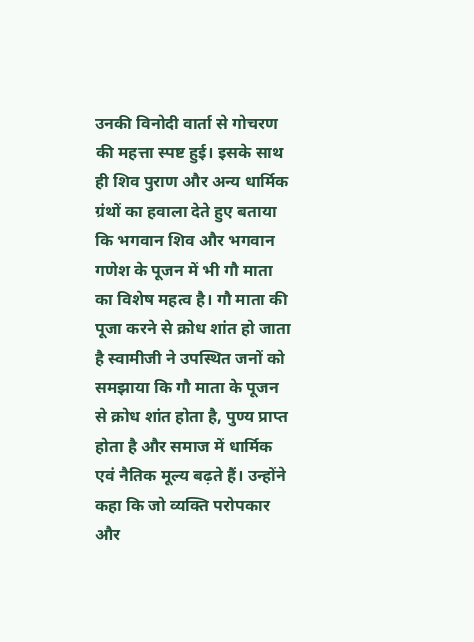उनकी विनोदी वार्ता से गोचरण की महत्ता स्पष्ट हुई। इसके साथ ही शिव पुराण और अन्य धार्मिक ग्रंथों का हवाला देते हुए बताया कि भगवान शिव और भगवान गणेश के पूजन में भी गौ माता का विशेष महत्व है। गौ माता की पूजा करने से क्रोध शांत हो जाता है स्वामीजी ने उपस्थित जनों को समझाया कि गौ माता के पूजन से क्रोध शांत होता है, पुण्य प्राप्त होता है और समाज में धार्मिक एवं नैतिक मूल्य बढ़ते हैं। उन्होंने कहा कि जो व्यक्ति परोपकार और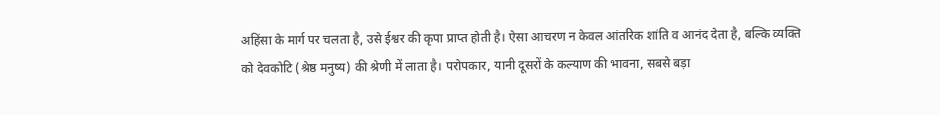अहिंसा के मार्ग पर चलता है, उसे ईश्वर की कृपा प्राप्त होती है। ऐसा आचरण न केवल आंतरिक शांति व आनंद देता है, बल्कि व्यक्ति को देवकोटि (श्रेष्ठ मनुष्य) की श्रेणी में लाता है। परोपकार, यानी दूसरों के कल्याण की भावना, सबसे बड़ा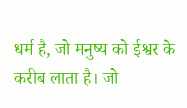धर्म है, जो मनुष्य को ईश्वर के करीब लाता है। जो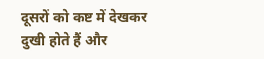दूसरों को कष्ट में देखकर दुखी होते हैं और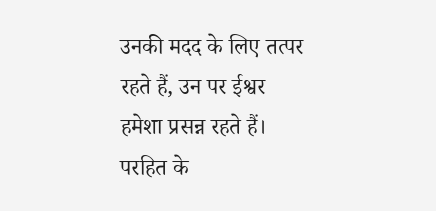उनकी मदद के लिए तत्पर रहते हैं, उन पर ईश्वर हमेशा प्रसन्न रहते हैं। परहित के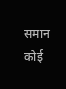समान कोई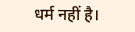धर्म नहीं है।